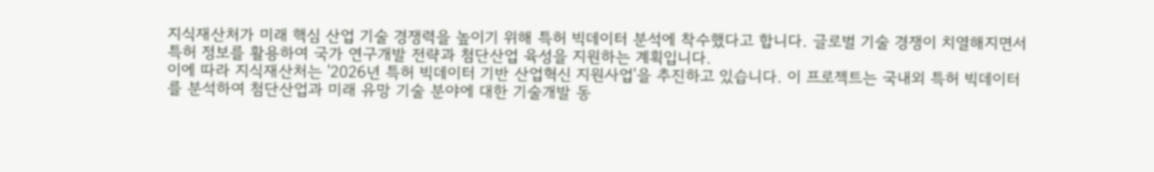지식재산처가 미래 핵심 산업 기술 경쟁력을 높이기 위해 특허 빅데이터 분석에 착수했다고 합니다. 글로벌 기술 경쟁이 치열해지면서 특허 정보를 활용하여 국가 연구개발 전략과 첨단산업 육성을 지원하는 계획입니다.
이에 따라 지식재산처는 '2026년 특허 빅데이터 기반 산업혁신 지원사업'을 추진하고 있습니다. 이 프로젝트는 국내외 특허 빅데이터를 분석하여 첨단산업과 미래 유망 기술 분야에 대한 기술개발 동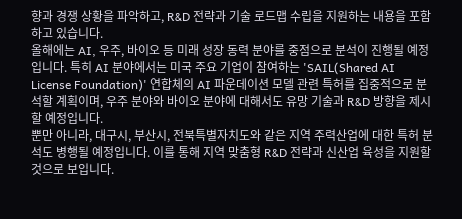향과 경쟁 상황을 파악하고, R&D 전략과 기술 로드맵 수립을 지원하는 내용을 포함하고 있습니다.
올해에는 AI, 우주, 바이오 등 미래 성장 동력 분야를 중점으로 분석이 진행될 예정입니다. 특히 AI 분야에서는 미국 주요 기업이 참여하는 'SAIL(Shared AI License Foundation)' 연합체의 AI 파운데이션 모델 관련 특허를 집중적으로 분석할 계획이며, 우주 분야와 바이오 분야에 대해서도 유망 기술과 R&D 방향을 제시할 예정입니다.
뿐만 아니라, 대구시, 부산시, 전북특별자치도와 같은 지역 주력산업에 대한 특허 분석도 병행될 예정입니다. 이를 통해 지역 맞춤형 R&D 전략과 신산업 육성을 지원할 것으로 보입니다.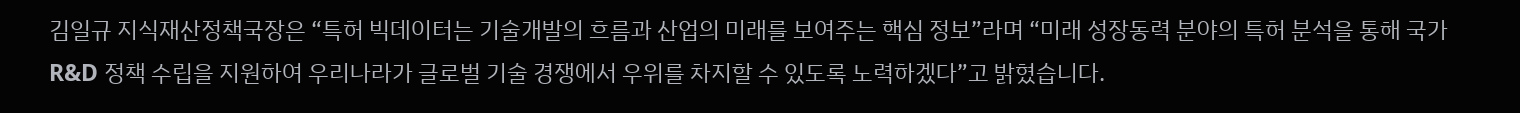김일규 지식재산정책국장은 “특허 빅데이터는 기술개발의 흐름과 산업의 미래를 보여주는 핵심 정보”라며 “미래 성장동력 분야의 특허 분석을 통해 국가 R&D 정책 수립을 지원하여 우리나라가 글로벌 기술 경쟁에서 우위를 차지할 수 있도록 노력하겠다”고 밝혔습니다.